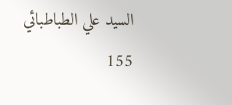السيد علي الطباطبائي
155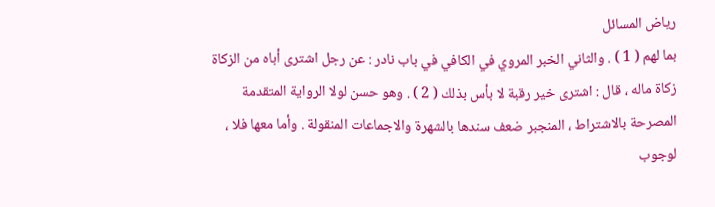رياض المسائل
بما لهم ( 1 ) . والثاني الخبر المروي في الكافي في باب نادر : عن رجل اشترى أباه من الزكاة زكاة ماله ، قال : اشترى خير رقبة لا بأس بذلك ( 2 ) . وهو حسن لولا الرواية المتقدمة المصرحة بالاشتراط ، المنجبر ضعف سندها بالشهرة والاجماعات المنقولة . وأما معها فلا ، لوجوب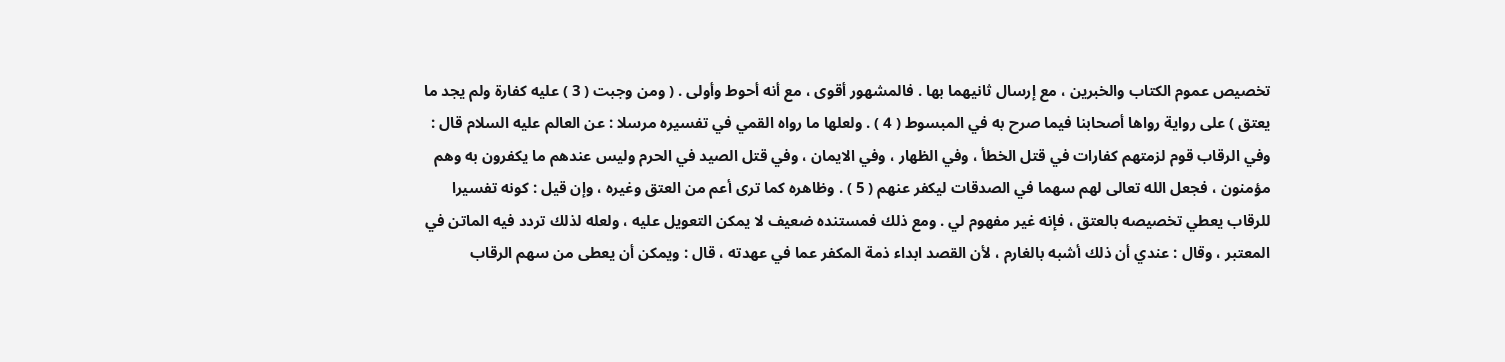تخصيص عموم الكتاب والخبرين ، مع إرسال ثانيهما بها . فالمشهور أقوى ، مع أنه أحوط وأولى . ( ومن وجبت ( 3 ) عليه كفارة ولم يجد ما يعتق ) على رواية رواها أصحابنا فيما صرح به في المبسوط ( 4 ) . ولعلها ما رواه القمي في تفسيره مرسلا : عن العالم عليه السلام قال : وفي الرقاب قوم لزمتهم كفارات في قتل الخطأ ، وفي الظهار ، وفي الايمان ، وفي قتل الصيد في الحرم وليس عندهم ما يكفرون به وهم مؤمنون ، فجعل الله تعالى لهم سهما في الصدقات ليكفر عنهم ( 5 ) . وظاهره كما ترى أعم من العتق وغيره ، وإن قيل : كونه تفسيرا للرقاب يعطي تخصيصه بالعتق ، فإنه غير مفهوم لي . ومع ذلك فمستنده ضعيف لا يمكن التعويل عليه ، ولعله لذلك تردد فيه الماتن في المعتبر ، وقال : عندي أن ذلك أشبه بالغارم ، لأن القصد ابداء ذمة المكفر عما في عهدته ، قال : ويمكن أن يعطى من سهم الرقاب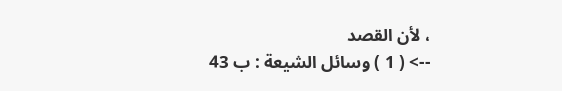، لأن القصد
--> ( 1 ) وسائل الشيعة : ب 43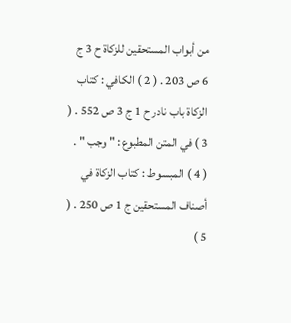من أبواب المستحقين للزكاة ح 3 ج 6 ص 203 . ( 2 ) الكافي : كتاب الزكاة باب نادر ح 1 ج 3 ص 552 . ( 3 ) في المتن المطبوع : " وجب " . ( 4 ) المبسوط : كتاب الزكاة في أصناف المستحقين ج 1 ص 250 . ( 5 )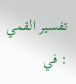تفسير القمي : في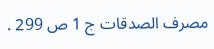مصرف الصدقات ج 1 ص 299 .